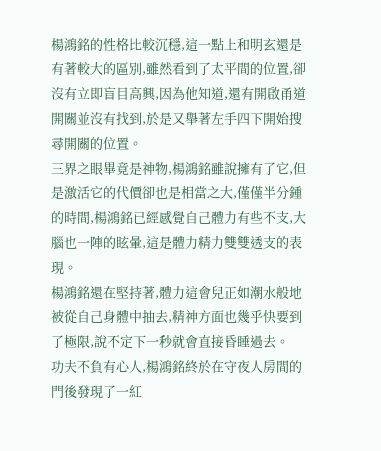楊鴻銘的性格比較沉穩,這一點上和明玄還是有著較大的區別,雖然看到了太平間的位置,卻沒有立即盲目高興,因為他知道,還有開啟甬道開關並沒有找到,於是又舉著左手四下開始搜尋開關的位置。
三界之眼畢竟是神物,楊鴻銘雖說擁有了它,但是激活它的代價卻也是相當之大,僅僅半分鍾的時間,楊鴻銘已經感覺自己體力有些不支,大腦也一陣的眩暈,這是體力精力雙雙透支的表現。
楊鴻銘還在堅持著,體力這會兒正如潮水般地被從自己身體中抽去,精神方面也幾乎快要到了極限,說不定下一秒就會直接昏睡過去。
功夫不負有心人,楊鴻銘終於在守夜人房間的門後發現了一紅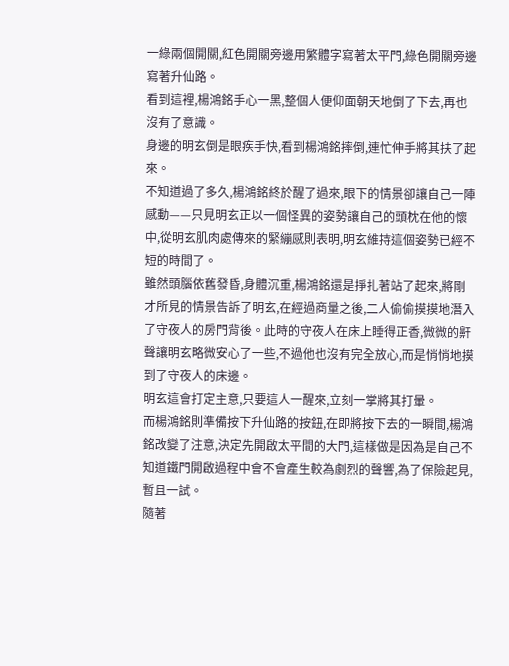一綠兩個開關,紅色開關旁邊用繁體字寫著太平門,綠色開關旁邊寫著升仙路。
看到這裡,楊鴻銘手心一黑,整個人便仰面朝天地倒了下去,再也沒有了意識。
身邊的明玄倒是眼疾手快,看到楊鴻銘摔倒,連忙伸手將其扶了起來。
不知道過了多久,楊鴻銘終於醒了過來,眼下的情景卻讓自己一陣感動——只見明玄正以一個怪異的姿勢讓自己的頭枕在他的懷中,從明玄肌肉處傳來的緊繃感則表明,明玄維持這個姿勢已經不短的時間了。
雖然頭腦依舊發昏,身體沉重,楊鴻銘還是掙扎著站了起來,將剛才所見的情景告訴了明玄,在經過商量之後,二人偷偷摸摸地潛入了守夜人的房門背後。此時的守夜人在床上睡得正香,微微的鼾聲讓明玄略微安心了一些,不過他也沒有完全放心,而是悄悄地摸到了守夜人的床邊。
明玄這會打定主意,只要這人一醒來,立刻一掌將其打暈。
而楊鴻銘則準備按下升仙路的按鈕,在即將按下去的一瞬間,楊鴻銘改變了注意,決定先開啟太平間的大門,這樣做是因為是自己不知道鐵門開啟過程中會不會產生較為劇烈的聲響,為了保險起見,暫且一試。
隨著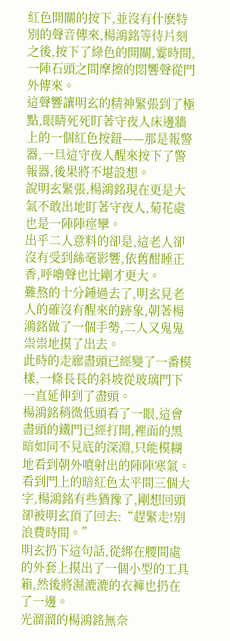紅色開關的按下,並沒有什麽特別的聲音傳來,楊鴻銘等待片刻之後,按下了綠色的開關,霎時間,一陣石頭之間摩擦的悶響聲從門外傳來。
這聲響讓明玄的精神緊張到了極點,眼睛死死盯著守夜人床邊牆上的一個紅色按鈕——那是報警器,一旦這守夜人醒來按下了警報器,後果將不堪設想。
說明玄緊張,楊鴻銘現在更是大氣不敢出地盯著守夜人,菊花處也是一陣陣痙攣。
出乎二人意料的卻是,這老人卻沒有受到絲毫影響,依舊酣睡正香,呼嚕聲也比剛才更大。
難熬的十分鍾過去了,明玄見老人的確沒有醒來的跡象,朝著楊鴻銘做了一個手勢,二人又鬼鬼祟祟地摸了出去。
此時的走廊盡頭已經變了一番模樣,一條長長的斜坡從玻璃門下一直延伸到了盡頭。
楊鴻銘稍微低頭看了一眼,這會盡頭的鐵門已經打開,裡面的黑暗如同不見底的深淵,只能模糊地看到朝外噴射出的陣陣寒氣。
看到門上的暗紅色太平間三個大字,楊鴻銘有些猶豫了,剛想回頭卻被明玄頂了回去:“趕緊走!別浪費時間。”
明玄扔下這句話,從綁在腰間處的外套上摸出了一個小型的工具箱,然後將濕漉漉的衣褲也扔在了一邊。
光溜溜的楊鴻銘無奈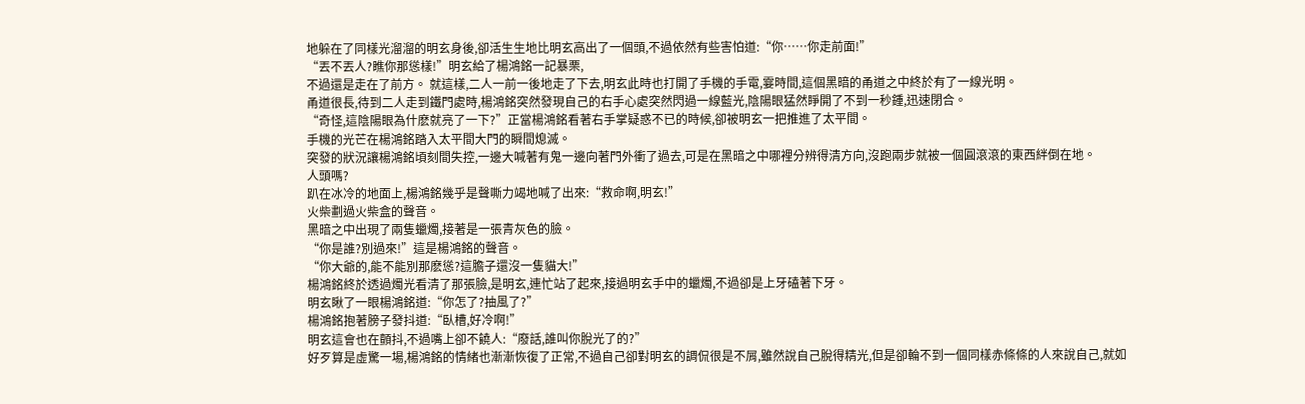地躲在了同樣光溜溜的明玄身後,卻活生生地比明玄高出了一個頭,不過依然有些害怕道:“你……你走前面!”
“丟不丟人?瞧你那慫樣!”明玄給了楊鴻銘一記暴栗,
不過還是走在了前方。 就這樣,二人一前一後地走了下去,明玄此時也打開了手機的手電,霎時間,這個黑暗的甬道之中終於有了一線光明。
甬道很長,待到二人走到鐵門處時,楊鴻銘突然發現自己的右手心處突然閃過一線藍光,陰陽眼猛然睜開了不到一秒鍾,迅速閉合。
“奇怪,這陰陽眼為什麽就亮了一下?”正當楊鴻銘看著右手掌疑惑不已的時候,卻被明玄一把推進了太平間。
手機的光芒在楊鴻銘踏入太平間大門的瞬間熄滅。
突發的狀況讓楊鴻銘頃刻間失控,一邊大喊著有鬼一邊向著門外衝了過去,可是在黑暗之中哪裡分辨得清方向,沒跑兩步就被一個圓滾滾的東西絆倒在地。
人頭嗎?
趴在冰冷的地面上,楊鴻銘幾乎是聲嘶力竭地喊了出來:“救命啊,明玄!”
火柴劃過火柴盒的聲音。
黑暗之中出現了兩隻蠟燭,接著是一張青灰色的臉。
“你是誰?別過來!”這是楊鴻銘的聲音。
“你大爺的,能不能別那麽慫?這膽子還沒一隻貓大!”
楊鴻銘終於透過燭光看清了那張臉,是明玄,連忙站了起來,接過明玄手中的蠟燭,不過卻是上牙磕著下牙。
明玄瞅了一眼楊鴻銘道:“你怎了?抽風了?”
楊鴻銘抱著膀子發抖道:“臥槽,好冷啊!”
明玄這會也在顫抖,不過嘴上卻不饒人:“廢話,誰叫你脫光了的?”
好歹算是虛驚一場,楊鴻銘的情緒也漸漸恢復了正常,不過自己卻對明玄的調侃很是不屑,雖然說自己脫得精光,但是卻輪不到一個同樣赤條條的人來說自己,就如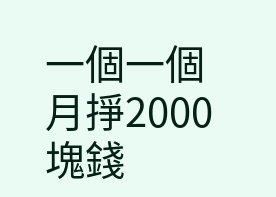一個一個月掙2000塊錢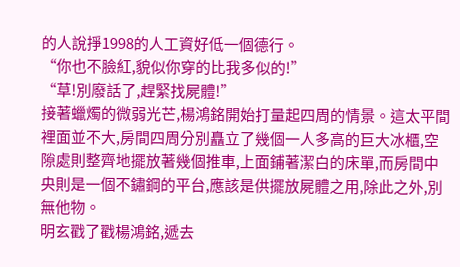的人說掙1998的人工資好低一個德行。
“你也不臉紅,貌似你穿的比我多似的!”
“草!別廢話了,趕緊找屍體!”
接著蠟燭的微弱光芒,楊鴻銘開始打量起四周的情景。這太平間裡面並不大,房間四周分別矗立了幾個一人多高的巨大冰櫃,空隙處則整齊地擺放著幾個推車,上面鋪著潔白的床單,而房間中央則是一個不鏽鋼的平台,應該是供擺放屍體之用,除此之外,別無他物。
明玄戳了戳楊鴻銘,遞去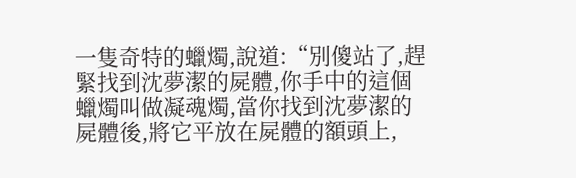一隻奇特的蠟燭,說道:“別傻站了,趕緊找到沈夢潔的屍體,你手中的這個蠟燭叫做凝魂燭,當你找到沈夢潔的屍體後,將它平放在屍體的額頭上,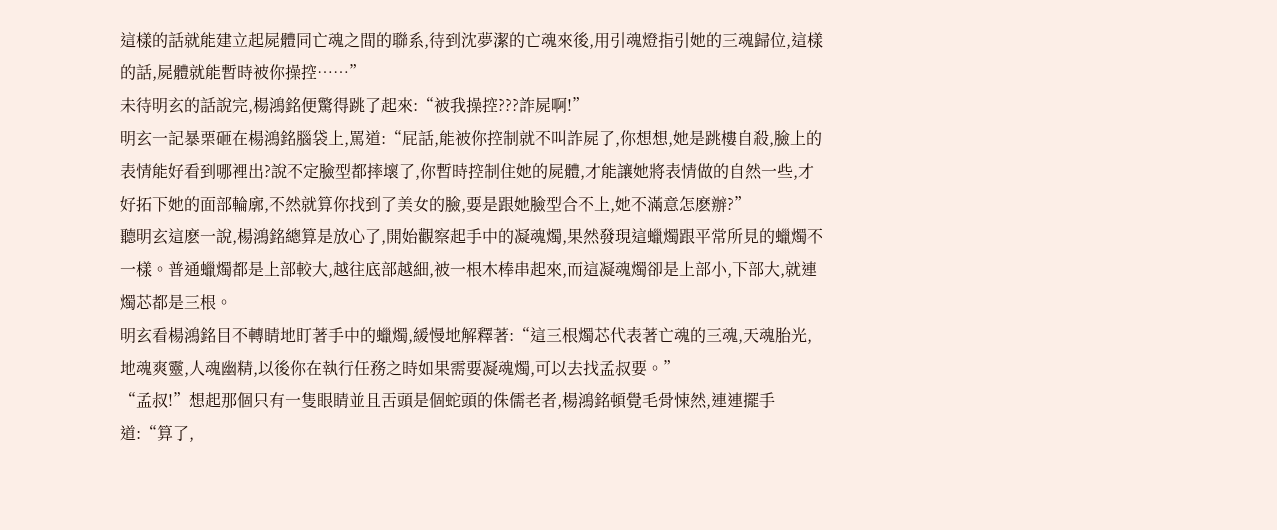這樣的話就能建立起屍體同亡魂之間的聯系,待到沈夢潔的亡魂來後,用引魂燈指引她的三魂歸位,這樣的話,屍體就能暫時被你操控……”
未待明玄的話說完,楊鴻銘便驚得跳了起來:“被我操控???詐屍啊!”
明玄一記暴栗砸在楊鴻銘腦袋上,罵道:“屁話,能被你控制就不叫詐屍了,你想想,她是跳樓自殺,臉上的表情能好看到哪裡出?說不定臉型都摔壞了,你暫時控制住她的屍體,才能讓她將表情做的自然一些,才好拓下她的面部輪廓,不然就算你找到了美女的臉,要是跟她臉型合不上,她不滿意怎麽辦?”
聽明玄這麽一說,楊鴻銘總算是放心了,開始觀察起手中的凝魂燭,果然發現這蠟燭跟平常所見的蠟燭不一樣。普通蠟燭都是上部較大,越往底部越細,被一根木棒串起來,而這凝魂燭卻是上部小,下部大,就連燭芯都是三根。
明玄看楊鴻銘目不轉睛地盯著手中的蠟燭,緩慢地解釋著:“這三根燭芯代表著亡魂的三魂,天魂胎光,地魂爽靈,人魂幽精,以後你在執行任務之時如果需要凝魂燭,可以去找孟叔要。”
“孟叔!”想起那個只有一隻眼睛並且舌頭是個蛇頭的侏儒老者,楊鴻銘頓覺毛骨悚然,連連擺手道:“算了,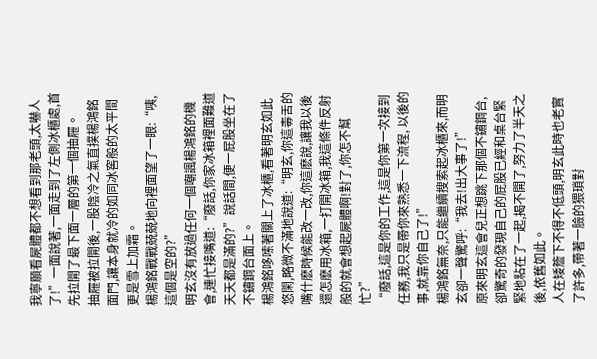我寧願看屍體都不想看到那老頭,太嚇人了!”一面說著,一面走到了左側冰櫃處,首先拉開了最下面一層的第一個抽屜。
抽屜被拉開後,一股陰冷之氣直撲楊鴻銘面門,讓本身就冷的如同冰窖般的太平間更是雪上加霜。
楊鴻銘戰戰兢兢地向裡面望了一眼:“咦,這個是空的?”
明玄沒有放過任何一個嘲諷楊鴻銘的機會,連忙接嘴道:“廢話,你家冰箱裡面難道天天都是滿的?”說話間,便一屁股坐在了不鏽鋼台面上。
楊鴻銘哆嗦著關上了冰櫃,看著明玄如此悠閑,略微不滿地說道:“明玄,你這毒舌的嘴什麽時候能改一改,你這麽說,讓我以後還怎麽用冰箱,一打開冰箱,我這條件反射般的就會想起屍體啊!對了,你怎不幫忙?”
“廢話,這是你的工作,這是你第一次接到任務,我只是帶你來熟悉一下流程, 以後的事,就靠你自己了!”
楊鴻銘無奈,只能繼續搜索起冰櫃來,而明玄卻一聲驚呼:“我去!出大事了!”
原來明玄這會兒正想跳下那個不鏽鋼台,卻驚奇的發現自己的屁股已經和桌台緊緊地粘在了一起,揭不開了,努力了半天之後,依舊如此。
人在矮簷下不得不低頭,明玄此時也老實了許多,帶著一臉的猥瑣對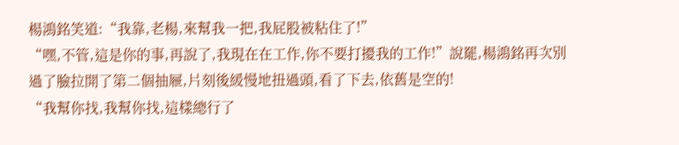楊鴻銘笑道:“我靠,老楊,來幫我一把,我屁股被粘住了!”
“嘿,不管,這是你的事,再說了,我現在在工作,你不要打擾我的工作!”說罷,楊鴻銘再次別過了臉拉開了第二個抽屜,片刻後緩慢地扭過頭,看了下去,依舊是空的!
“我幫你找,我幫你找,這樣總行了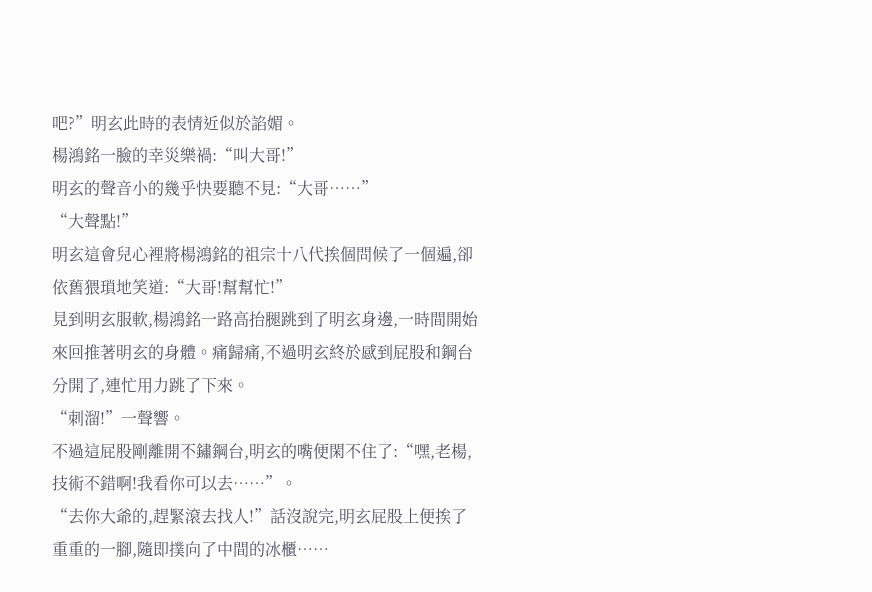吧?”明玄此時的表情近似於諂媚。
楊鴻銘一臉的幸災樂禍:“叫大哥!”
明玄的聲音小的幾乎快要聽不見:“大哥……”
“大聲點!”
明玄這會兒心裡將楊鴻銘的祖宗十八代挨個問候了一個遍,卻依舊猥瑣地笑道:“大哥!幫幫忙!”
見到明玄服軟,楊鴻銘一路高抬腿跳到了明玄身邊,一時間開始來回推著明玄的身體。痛歸痛,不過明玄終於感到屁股和鋼台分開了,連忙用力跳了下來。
“刺溜!”一聲響。
不過這屁股剛離開不鏽鋼台,明玄的嘴便閑不住了:“嘿,老楊,技術不錯啊!我看你可以去……”。
“去你大爺的,趕緊滾去找人!”話沒說完,明玄屁股上便挨了重重的一腳,隨即撲向了中間的冰櫃……